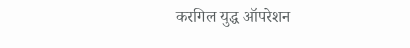करगिल युद्ध ऑपरेशन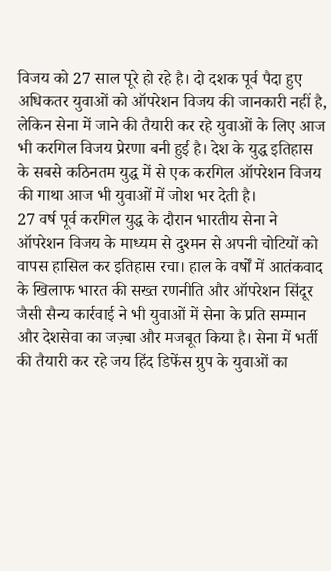विजय को 27 साल पूरे हो रहे है। दो दशक पूर्व पैदा हुए अधिकतर युवाओं को ऑपरेशन विजय की जानकारी नहीं है, लेकिन सेना में जाने की तैयारी कर रहे युवाओं के लिए आज भी करगिल विजय प्रेरणा बनी हुई है। देश के युद्ध इतिहास के सबसे कठिनतम युद्ध में से एक करगिल ऑपरेशन विजय की गाथा आज भी युवाओं में जोश भर देती है।
27 वर्ष पूर्व करगिल युद्ध के दौरान भारतीय सेना ने ऑपरेशन विजय के माध्यम से दुश्मन से अपनी चोटियों को वापस हासिल कर इतिहास रचा। हाल के वर्षों में आतंकवाद के खिलाफ भारत की सख्त रणनीति और ऑपरेशन सिंदूर जैसी सैन्य कार्रवाई ने भी युवाओं में सेना के प्रति सम्मान और देशसेवा का जज़्बा और मजबूत किया है। सेना में भर्ती की तैयारी कर रहे जय हिंद डिफेंस ग्रुप के युवाओं का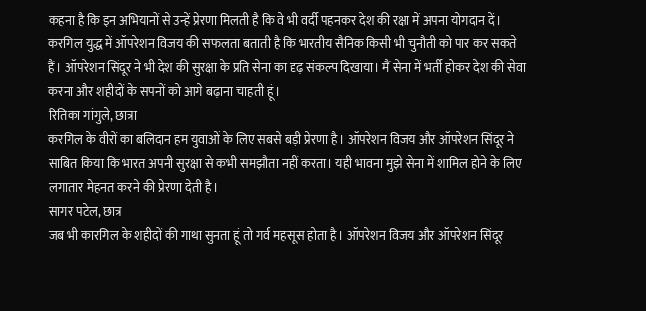कहना है कि इन अभियानों से उन्हें प्रेरणा मिलती है कि वे भी वर्दी पहनकर देश की रक्षा में अपना योगदान दें।
करगिल युद्ध में ऑपरेशन विजय की सफलता बताती है कि भारतीय सैनिक किसी भी चुनौती को पार कर सकते हैं। ऑपरेशन सिंदूर ने भी देश की सुरक्षा के प्रति सेना का दृढ़ संकल्प दिखाया। मैं सेना में भर्ती होकर देश की सेवा करना और शहीदों के सपनों को आगे बढ़ाना चाहती हूं।
रितिका गांगुले, छात्रा
करगिल के वीरों का बलिदान हम युवाओं के लिए सबसे बड़ी प्रेरणा है। ऑपरेशन विजय और ऑपरेशन सिंदूर ने साबित किया कि भारत अपनी सुरक्षा से कभी समझौता नहीं करता। यही भावना मुझे सेना में शामिल होने के लिए लगातार मेहनत करने की प्रेरणा देती है।
सागर पटेल, छात्र
जब भी कारगिल के शहीदों की गाथा सुनता हूं तो गर्व महसूस होता है। ऑपरेशन विजय और ऑपरेशन सिंदूर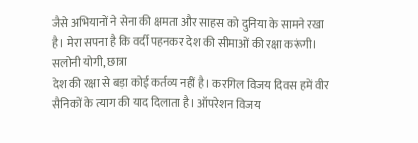जैसे अभियानों ने सेना की क्षमता और साहस को दुनिया के सामने रखा है। मेरा सपना है कि वर्दी पहनकर देश की सीमाओं की रक्षा करूंगी।
सलोनी योगी, छात्रा
देश की रक्षा से बड़ा कोई कर्तव्य नहीं है। करगिल विजय दिवस हमें वीर सैनिकों के त्याग की याद दिलाता है। ऑपरेशन विजय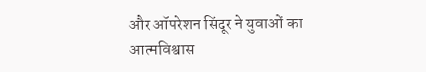और ऑपरेशन सिंदूर ने युवाओं का आत्मविश्वास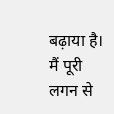बढ़ाया है। मैं पूरी लगन से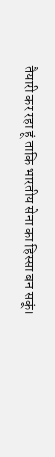तैयारी कर रहा हूं ताकि भारतीय सेना का हिस्सा बन सकूं।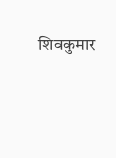शिवकुमार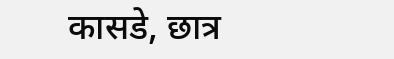कासडे, छात्र